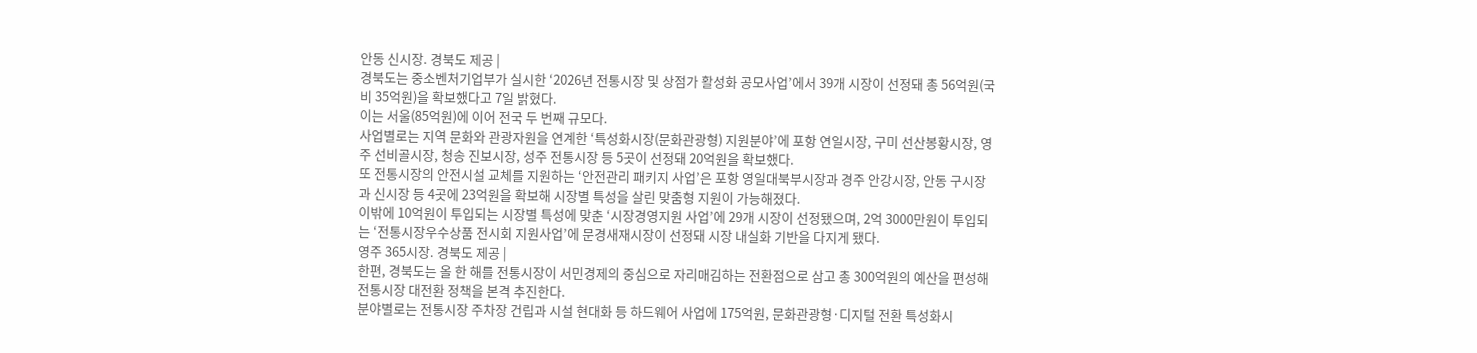안동 신시장. 경북도 제공 |
경북도는 중소벤처기업부가 실시한 ‘2026년 전통시장 및 상점가 활성화 공모사업’에서 39개 시장이 선정돼 총 56억원(국비 35억원)을 확보했다고 7일 밝혔다.
이는 서울(85억원)에 이어 전국 두 번째 규모다.
사업별로는 지역 문화와 관광자원을 연계한 ‘특성화시장(문화관광형) 지원분야’에 포항 연일시장, 구미 선산봉황시장, 영주 선비골시장, 청송 진보시장, 성주 전통시장 등 5곳이 선정돼 20억원을 확보했다.
또 전통시장의 안전시설 교체를 지원하는 ‘안전관리 패키지 사업’은 포항 영일대북부시장과 경주 안강시장, 안동 구시장과 신시장 등 4곳에 23억원을 확보해 시장별 특성을 살린 맞춤형 지원이 가능해졌다.
이밖에 10억원이 투입되는 시장별 특성에 맞춘 ‘시장경영지원 사업’에 29개 시장이 선정됐으며, 2억 3000만원이 투입되는 ‘전통시장우수상품 전시회 지원사업’에 문경새재시장이 선정돼 시장 내실화 기반을 다지게 됐다.
영주 365시장. 경북도 제공 |
한편, 경북도는 올 한 해를 전통시장이 서민경제의 중심으로 자리매김하는 전환점으로 삼고 총 300억원의 예산을 편성해 전통시장 대전환 정책을 본격 추진한다.
분야별로는 전통시장 주차장 건립과 시설 현대화 등 하드웨어 사업에 175억원, 문화관광형·디지털 전환 특성화시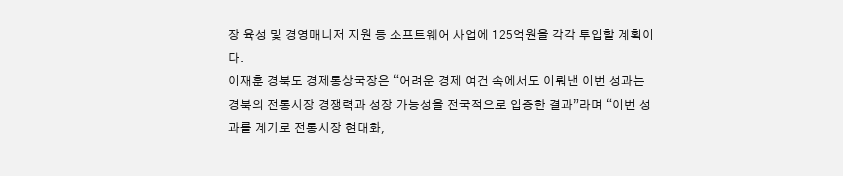장 육성 및 경영매니저 지원 등 소프트웨어 사업에 125억원을 각각 투입할 계획이다.
이재훈 경북도 경제통상국장은 “어려운 경제 여건 속에서도 이뤄낸 이번 성과는 경북의 전통시장 경쟁력과 성장 가능성을 전국적으로 입증한 결과”라며 “이번 성과를 계기로 전통시장 현대화,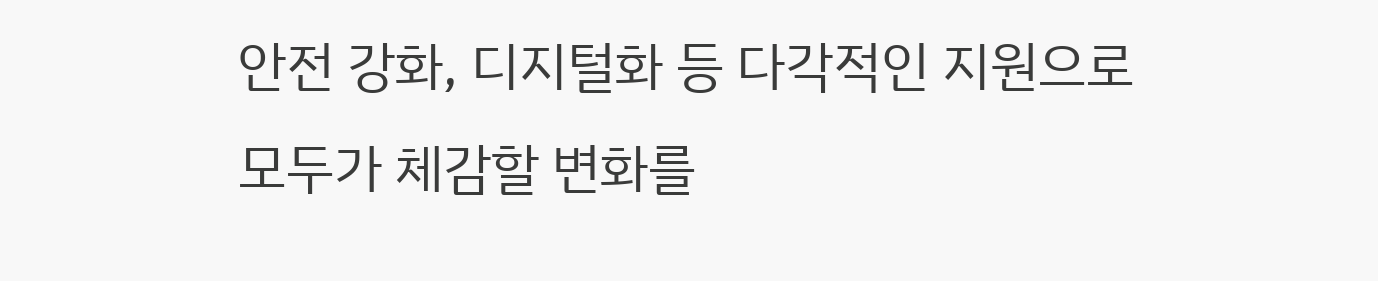안전 강화, 디지털화 등 다각적인 지원으로 모두가 체감할 변화를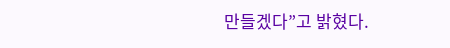만들겠다”고 밝혔다.